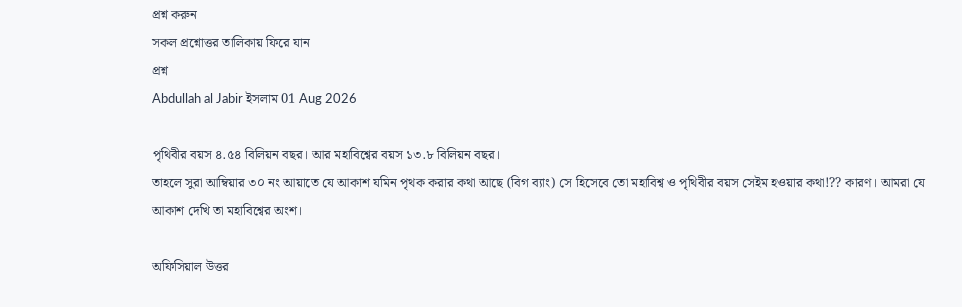প্রশ্ন করুন
সকল প্রশ্নোত্তর তালিকায় ফিরে যান
প্রশ্ন
Abdullah al Jabir ইসলাম 01 Aug 2026

পৃথিবীর বয়স ৪.৫৪ বিলিয়ন বছর। আর মহাবিশ্বের বয়স ১৩.৮ বিলিয়ন বছর।
তাহলে সুরা আম্বিয়ার ৩০ নং আয়াতে যে আকাশ যমিন পৃথক করার কথা আছে (বিগ ব্যাং) সে হিসেবে তো মহাবিশ্ব ও পৃথিবীর বয়স সেইম হওয়ার কথা!?? কারণ। আমরা যে আকাশ দেখি তা মহাবিশ্বের অংশ।

অফিসিয়াল উত্তর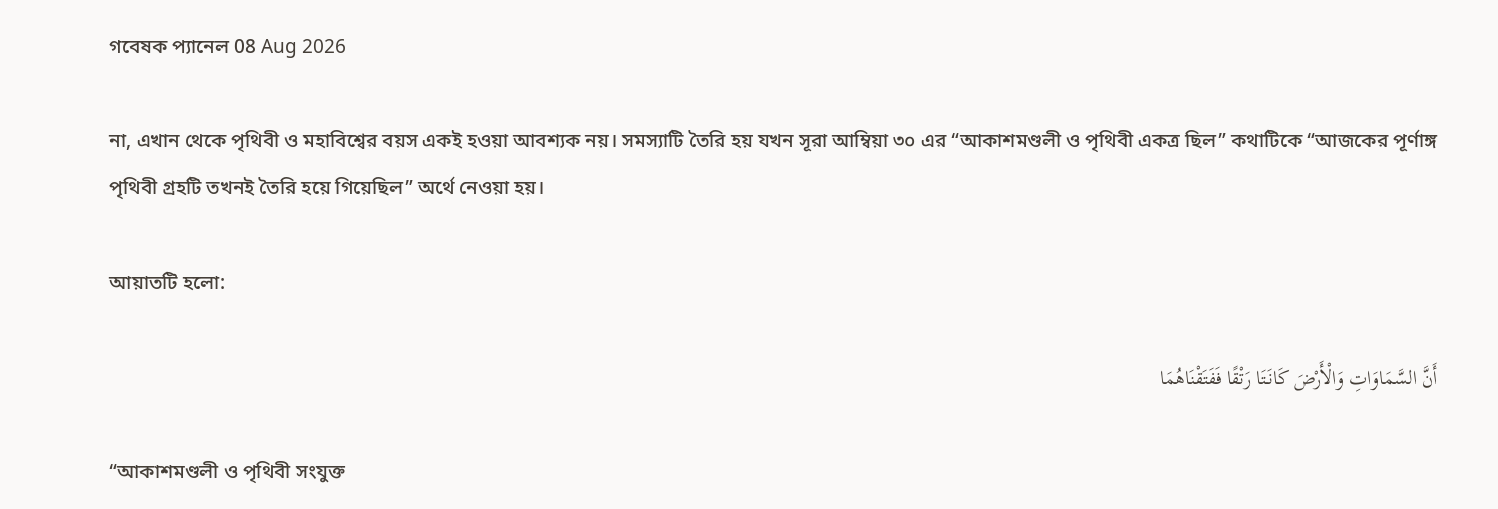গবেষক প্যানেল 08 Aug 2026

না, এখান থেকে পৃথিবী ও মহাবিশ্বের বয়স একই হওয়া আবশ্যক নয়। সমস্যাটি তৈরি হয় যখন সূরা আম্বিয়া ৩০ এর “আকাশমণ্ডলী ও পৃথিবী একত্র ছিল” কথাটিকে “আজকের পূর্ণাঙ্গ পৃথিবী গ্রহটি তখনই তৈরি হয়ে গিয়েছিল” অর্থে নেওয়া হয়।

আয়াতটি হলো:

أَنَّ السَّمَاوَاتِ وَالْأَرْضَ كَانَتَا رَتْقًا فَفَتَقْنَاهُمَا

“আকাশমণ্ডলী ও পৃথিবী সংযুক্ত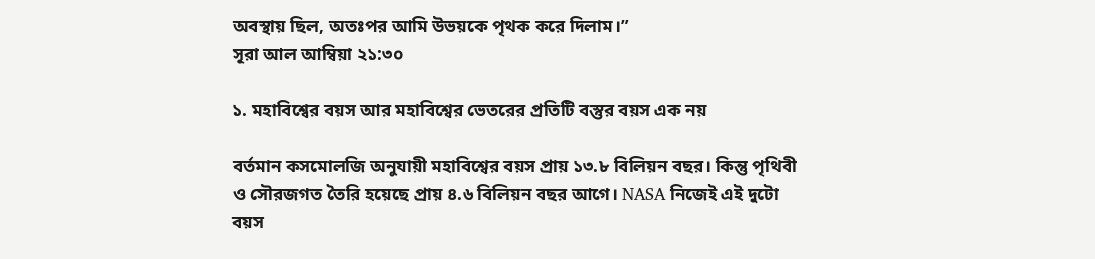অবস্থায় ছিল, অতঃপর আমি উভয়কে পৃথক করে দিলাম।”
সূরা আল আম্বিয়া ২১:৩০

১. মহাবিশ্বের বয়স আর মহাবিশ্বের ভেতরের প্রতিটি বস্তুর বয়স এক নয়

বর্তমান কসমোলজি অনুযায়ী মহাবিশ্বের বয়স প্রায় ১৩.৮ বিলিয়ন বছর। কিন্তু পৃথিবী ও সৌরজগত তৈরি হয়েছে প্রায় ৪.৬ বিলিয়ন বছর আগে। NASA নিজেই এই দুটো বয়স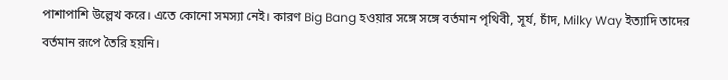পাশাপাশি উল্লেখ করে। এতে কোনো সমস্যা নেই। কারণ Big Bang হওয়ার সঙ্গে সঙ্গে বর্তমান পৃথিবী, সূর্য, চাঁদ, Milky Way ইত্যাদি তাদের বর্তমান রূপে তৈরি হয়নি।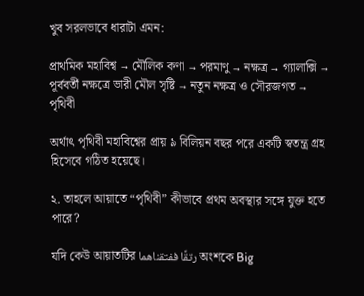খুব সরলভাবে ধারাটা এমন:

প্রাথমিক মহাবিশ্ব → মৌলিক কণা → পরমাণু → নক্ষত্র → গ্যালাক্সি → পূর্ববর্তী নক্ষত্রে ভারী মৌল সৃষ্টি → নতুন নক্ষত্র ও সৌরজগত → পৃথিবী

অর্থাৎ পৃথিবী মহাবিশ্বের প্রায় ৯ বিলিয়ন বছর পরে একটি স্বতন্ত্র গ্রহ হিসেবে গঠিত হয়েছে।

২. তাহলে আয়াতে “পৃথিবী” কীভাবে প্রথম অবস্থার সঙ্গে যুক্ত হতে পারে?

যদি কেউ আয়াতটির رتقًا ففتقناهما অংশকে Big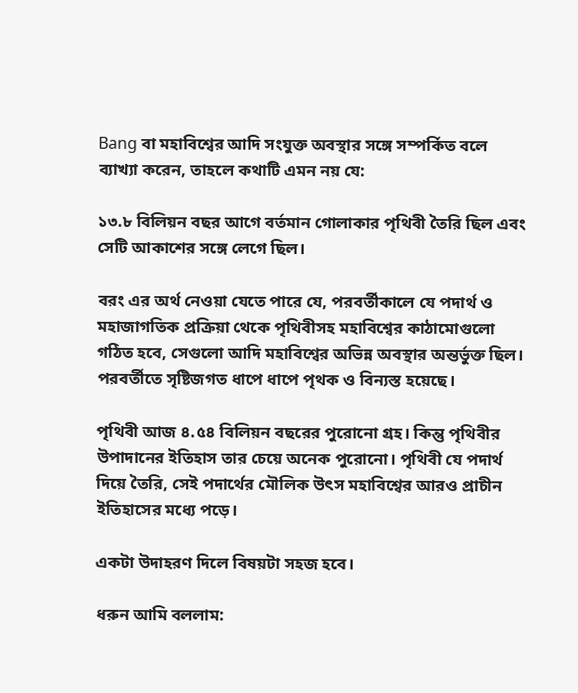Bang বা মহাবিশ্বের আদি সংযুক্ত অবস্থার সঙ্গে সম্পর্কিত বলে ব্যাখ্যা করেন, তাহলে কথাটি এমন নয় যে:

১৩.৮ বিলিয়ন বছর আগে বর্তমান গোলাকার পৃথিবী তৈরি ছিল এবং সেটি আকাশের সঙ্গে লেগে ছিল।

বরং এর অর্থ নেওয়া যেতে পারে যে, পরবর্তীকালে যে পদার্থ ও মহাজাগতিক প্রক্রিয়া থেকে পৃথিবীসহ মহাবিশ্বের কাঠামোগুলো গঠিত হবে, সেগুলো আদি মহাবিশ্বের অভিন্ন অবস্থার অন্তর্ভুক্ত ছিল। পরবর্তীতে সৃষ্টিজগত ধাপে ধাপে পৃথক ও বিন্যস্ত হয়েছে।

পৃথিবী আজ ৪.৫৪ বিলিয়ন বছরের পুরোনো গ্রহ। কিন্তু পৃথিবীর উপাদানের ইতিহাস তার চেয়ে অনেক পুরোনো। পৃথিবী যে পদার্থ দিয়ে তৈরি, সেই পদার্থের মৌলিক উৎস মহাবিশ্বের আরও প্রাচীন ইতিহাসের মধ্যে পড়ে।

একটা উদাহরণ দিলে বিষয়টা সহজ হবে।

ধরুন আমি বললাম: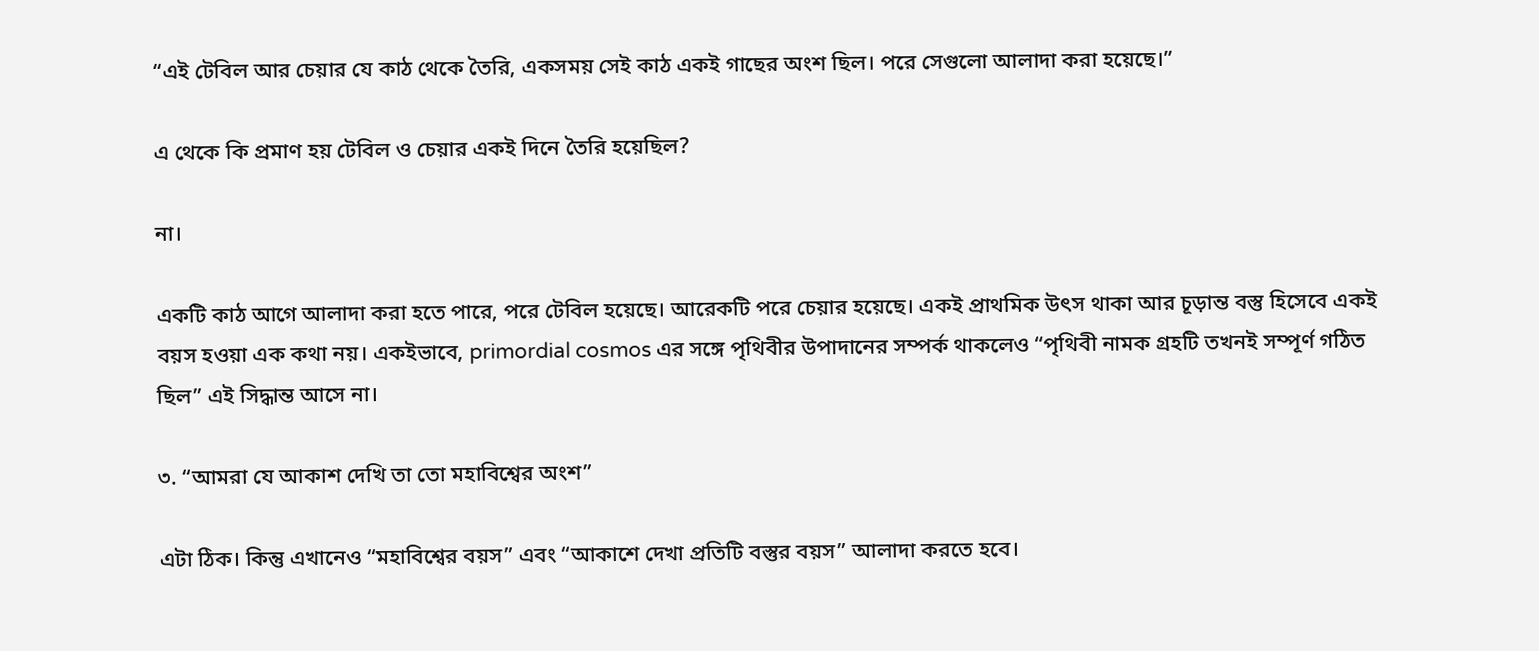“এই টেবিল আর চেয়ার যে কাঠ থেকে তৈরি, একসময় সেই কাঠ একই গাছের অংশ ছিল। পরে সেগুলো আলাদা করা হয়েছে।”

এ থেকে কি প্রমাণ হয় টেবিল ও চেয়ার একই দিনে তৈরি হয়েছিল?

না।

একটি কাঠ আগে আলাদা করা হতে পারে, পরে টেবিল হয়েছে। আরেকটি পরে চেয়ার হয়েছে। একই প্রাথমিক উৎস থাকা আর চূড়ান্ত বস্তু হিসেবে একই বয়স হওয়া এক কথা নয়। একইভাবে, primordial cosmos এর সঙ্গে পৃথিবীর উপাদানের সম্পর্ক থাকলেও “পৃথিবী নামক গ্রহটি তখনই সম্পূর্ণ গঠিত ছিল” এই সিদ্ধান্ত আসে না।

৩. “আমরা যে আকাশ দেখি তা তো মহাবিশ্বের অংশ”

এটা ঠিক। কিন্তু এখানেও “মহাবিশ্বের বয়স” এবং “আকাশে দেখা প্রতিটি বস্তুর বয়স” আলাদা করতে হবে।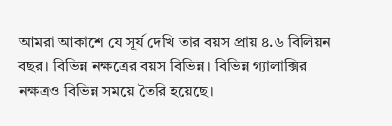আমরা আকাশে যে সূর্য দেখি তার বয়স প্রায় ৪.৬ বিলিয়ন বছর। বিভিন্ন নক্ষত্রের বয়স বিভিন্ন। বিভিন্ন গ্যালাক্সির নক্ষত্রও বিভিন্ন সময়ে তৈরি হয়েছে।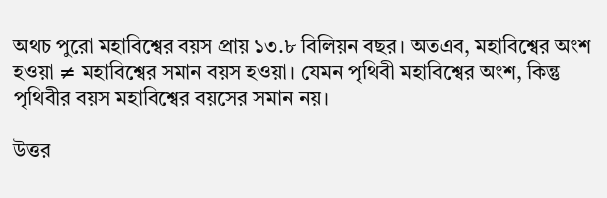অথচ পুরো মহাবিশ্বের বয়স প্রায় ১৩.৮ বিলিয়ন বছর। অতএব, মহাবিশ্বের অংশ হওয়া ≠ মহাবিশ্বের সমান বয়স হওয়া। যেমন পৃথিবী মহাবিশ্বের অংশ, কিন্তু পৃথিবীর বয়স মহাবিশ্বের বয়সের সমান নয়।

উত্তর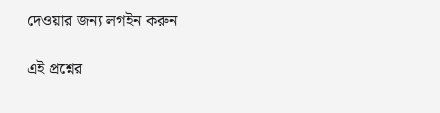দেওয়ার জন্য লগইন করুন

এই প্রশ্নের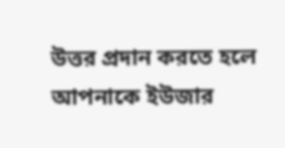উত্তর প্রদান করতে হলে আপনাকে ইউজার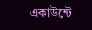একাউন্টে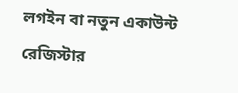লগইন বা নতুন একাউন্ট রেজিস্টার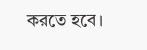করতে হবে।